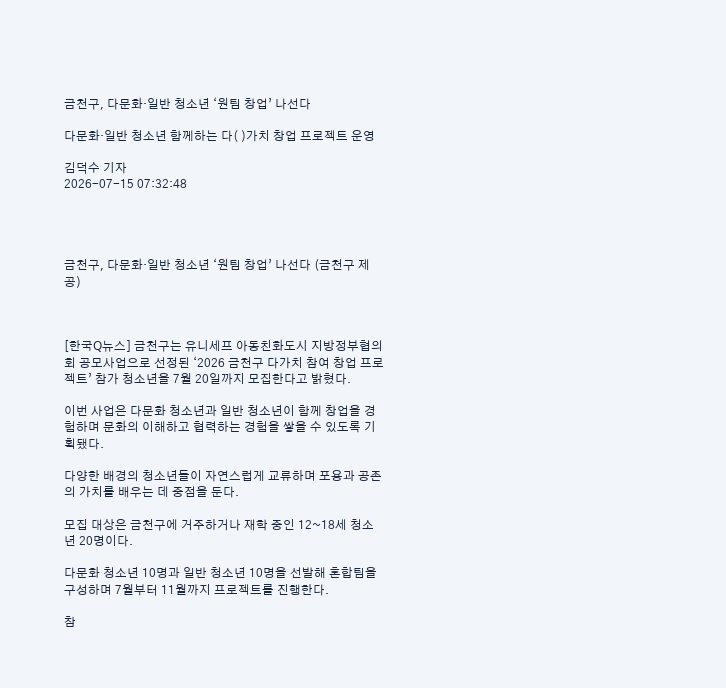금천구, 다문화·일반 청소년 ‘원팀 창업’ 나선다

다문화·일반 청소년 함께하는 다( )가치 창업 프로젝트 운영

김덕수 기자
2026-07-15 07:32:48




금천구, 다문화·일반 청소년 ‘원팀 창업’ 나선다 (금천구 제공)



[한국Q뉴스] 금천구는 유니세프 아동친화도시 지방정부협의회 공모사업으로 선정된 ‘2026 금천구 다가치 참여 창업 프로젝트’ 참가 청소년을 7월 20일까지 모집한다고 밝혔다.

이번 사업은 다문화 청소년과 일반 청소년이 함께 창업을 경험하며 문화의 이해하고 협력하는 경험을 쌓을 수 있도록 기획됐다.

다양한 배경의 청소년들이 자연스럽게 교류하며 포용과 공존의 가치를 배우는 데 중점을 둔다.

모집 대상은 금천구에 거주하거나 재학 중인 12~18세 청소년 20명이다.

다문화 청소년 10명과 일반 청소년 10명을 선발해 혼합팀을 구성하며 7월부터 11월까지 프로젝트를 진행한다.

참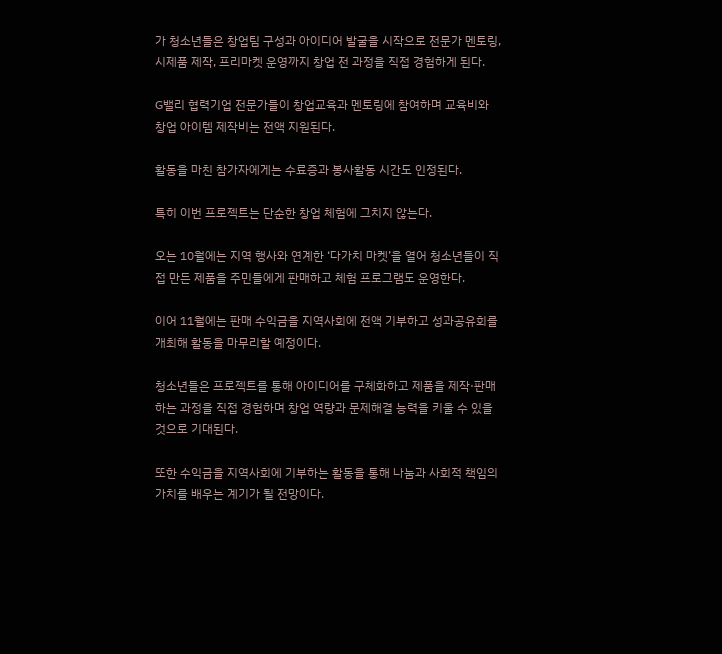가 청소년들은 창업팀 구성과 아이디어 발굴을 시작으로 전문가 멘토링, 시제품 제작, 프리마켓 운영까지 창업 전 과정을 직접 경험하게 된다.

G밸리 협력기업 전문가들이 창업교육과 멘토링에 참여하며 교육비와 창업 아이템 제작비는 전액 지원된다.

활동을 마친 참가자에게는 수료증과 봉사활동 시간도 인정된다.

특히 이번 프로젝트는 단순한 창업 체험에 그치지 않는다.

오는 10월에는 지역 행사와 연계한 ‘다가치 마켓’을 열어 청소년들이 직접 만든 제품을 주민들에게 판매하고 체험 프로그램도 운영한다.

이어 11월에는 판매 수익금을 지역사회에 전액 기부하고 성과공유회를 개최해 활동을 마무리할 예정이다.

청소년들은 프로젝트를 통해 아이디어를 구체화하고 제품을 제작·판매하는 과정을 직접 경험하며 창업 역량과 문제해결 능력을 키울 수 있을 것으로 기대된다.

또한 수익금을 지역사회에 기부하는 활동을 통해 나눔과 사회적 책임의 가치를 배우는 계기가 될 전망이다.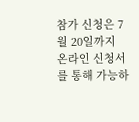참가 신청은 7월 20일까지 온라인 신청서를 통해 가능하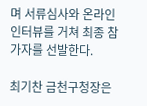며 서류심사와 온라인 인터뷰를 거쳐 최종 참가자를 선발한다.

최기찬 금천구청장은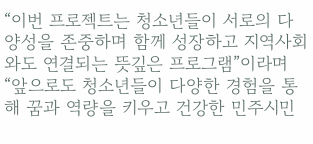“이번 프로젝트는 청소년들이 서로의 다양성을 존중하며 함께 성장하고 지역사회와도 연결되는 뜻깊은 프로그램”이라며 “앞으로도 청소년들이 다양한 경험을 통해 꿈과 역량을 키우고 건강한 민주시민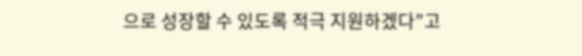으로 성장할 수 있도록 적극 지원하겠다”고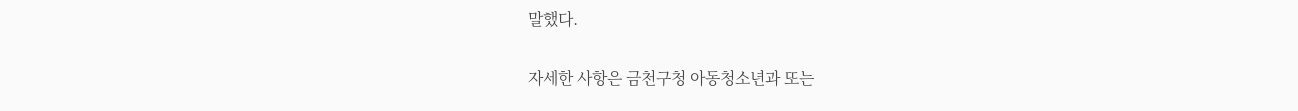말했다.

자세한 사항은 금천구청 아동청소년과 또는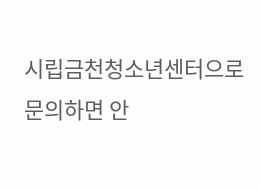시립금천청소년센터으로 문의하면 안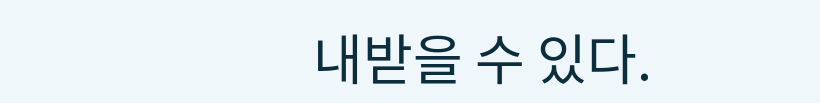내받을 수 있다.